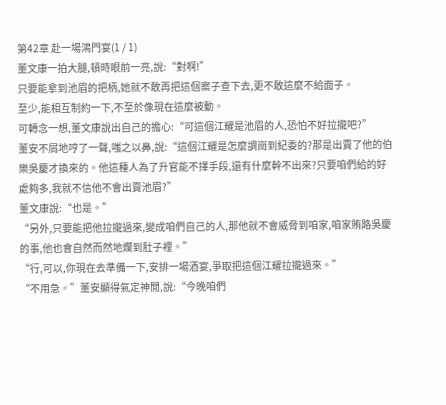第42章 赴一場鴻門宴(1 / 1)
董文康一拍大腿,頓時眼前一亮,說:“對啊!”
只要能拿到池眉的把柄,她就不敢再把這個案子查下去,更不敢這麼不給面子。
至少,能相互制約一下,不至於像現在這麼被動。
可轉念一想,董文康說出自己的擔心:“可這個江耀是池眉的人,恐怕不好拉攏吧?”
董安不屑地哼了一聲,嗤之以鼻,說:“這個江耀是怎麼調崗到紀委的?那是出賣了他的伯樂吳慶才換來的。他這種人為了升官能不擇手段,還有什麼幹不出來?只要咱們給的好處夠多,我就不信他不會出賣池眉?”
董文康說:“也是。”
“另外,只要能把他拉攏過來,變成咱們自己的人,那他就不會威脅到咱家,咱家賄賂吳慶的事,他也會自然而然地爛到肚子裡。”
“行,可以,你現在去準備一下,安排一場酒宴,爭取把這個江耀拉攏過來。”
“不用急。”董安顯得氣定神閒,說:“今晚咱們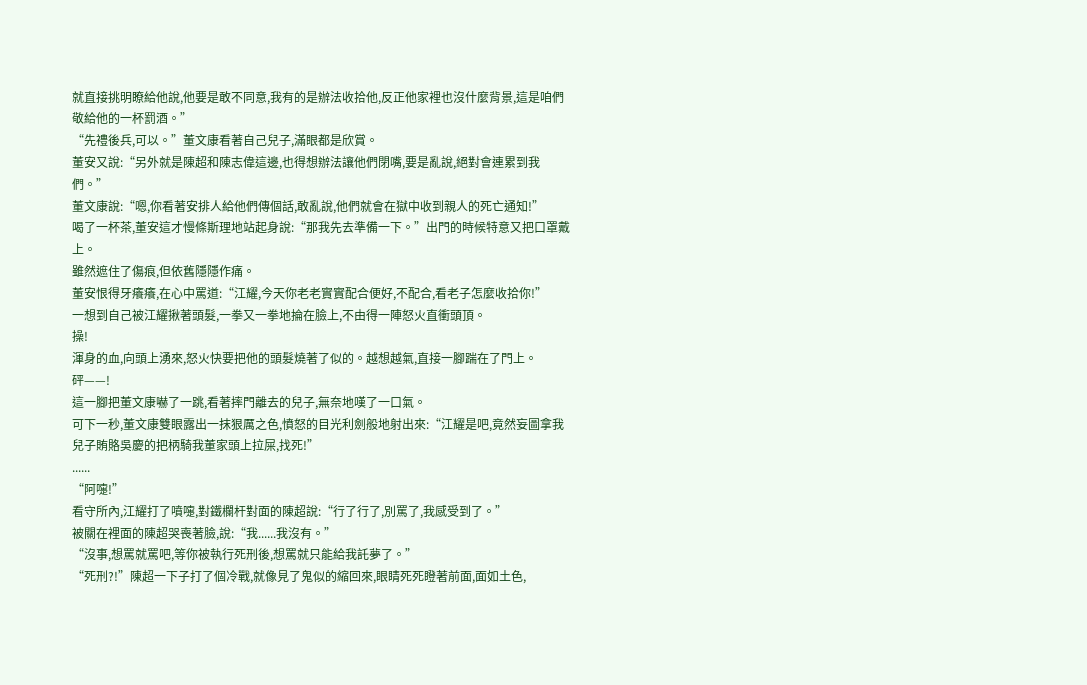就直接挑明瞭給他說,他要是敢不同意,我有的是辦法收拾他,反正他家裡也沒什麼背景,這是咱們敬給他的一杯罰酒。”
“先禮後兵,可以。”董文康看著自己兒子,滿眼都是欣賞。
董安又說:“另外就是陳超和陳志偉這邊,也得想辦法讓他們閉嘴,要是亂說,絕對會連累到我們。”
董文康說:“嗯,你看著安排人給他們傳個話,敢亂說,他們就會在獄中收到親人的死亡通知!”
喝了一杯茶,董安這才慢條斯理地站起身說:“那我先去準備一下。”出門的時候特意又把口罩戴上。
雖然遮住了傷痕,但依舊隱隱作痛。
董安恨得牙癢癢,在心中罵道:“江耀,今天你老老實實配合便好,不配合,看老子怎麼收拾你!”
一想到自己被江耀揪著頭髮,一拳又一拳地掄在臉上,不由得一陣怒火直衝頭頂。
操!
渾身的血,向頭上湧來,怒火快要把他的頭髮燒著了似的。越想越氣,直接一腳踹在了門上。
砰——!
這一腳把董文康嚇了一跳,看著摔門離去的兒子,無奈地嘆了一口氣。
可下一秒,董文康雙眼露出一抹狠厲之色,憤怒的目光利劍般地射出來:“江耀是吧,竟然妄圖拿我兒子賄賂吳慶的把柄騎我董家頭上拉屎,找死!”
......
“阿嚏!”
看守所內,江耀打了噴嚏,對鐵欄杆對面的陳超說:“行了行了,別罵了,我感受到了。”
被關在裡面的陳超哭喪著臉,說:“我......我沒有。”
“沒事,想罵就罵吧,等你被執行死刑後,想罵就只能給我託夢了。”
“死刑?!”陳超一下子打了個冷戰,就像見了鬼似的縮回來,眼睛死死瞪著前面,面如土色,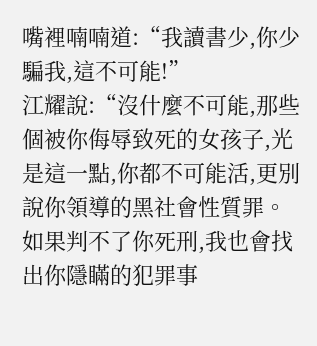嘴裡喃喃道:“我讀書少,你少騙我,這不可能!”
江耀說:“沒什麼不可能,那些個被你侮辱致死的女孩子,光是這一點,你都不可能活,更別說你領導的黑社會性質罪。如果判不了你死刑,我也會找出你隱瞞的犯罪事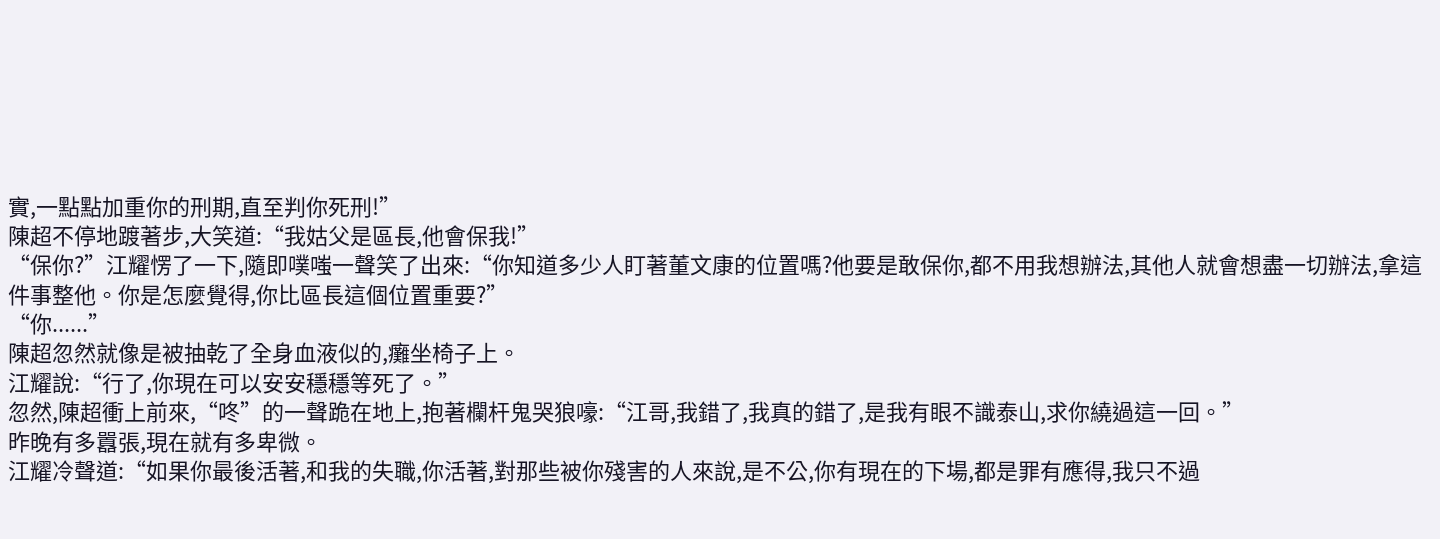實,一點點加重你的刑期,直至判你死刑!”
陳超不停地踱著步,大笑道:“我姑父是區長,他會保我!”
“保你?”江耀愣了一下,隨即噗嗤一聲笑了出來:“你知道多少人盯著董文康的位置嗎?他要是敢保你,都不用我想辦法,其他人就會想盡一切辦法,拿這件事整他。你是怎麼覺得,你比區長這個位置重要?”
“你......”
陳超忽然就像是被抽乾了全身血液似的,癱坐椅子上。
江耀說:“行了,你現在可以安安穩穩等死了。”
忽然,陳超衝上前來,“咚”的一聲跪在地上,抱著欄杆鬼哭狼嚎:“江哥,我錯了,我真的錯了,是我有眼不識泰山,求你繞過這一回。”
昨晚有多囂張,現在就有多卑微。
江耀冷聲道:“如果你最後活著,和我的失職,你活著,對那些被你殘害的人來說,是不公,你有現在的下場,都是罪有應得,我只不過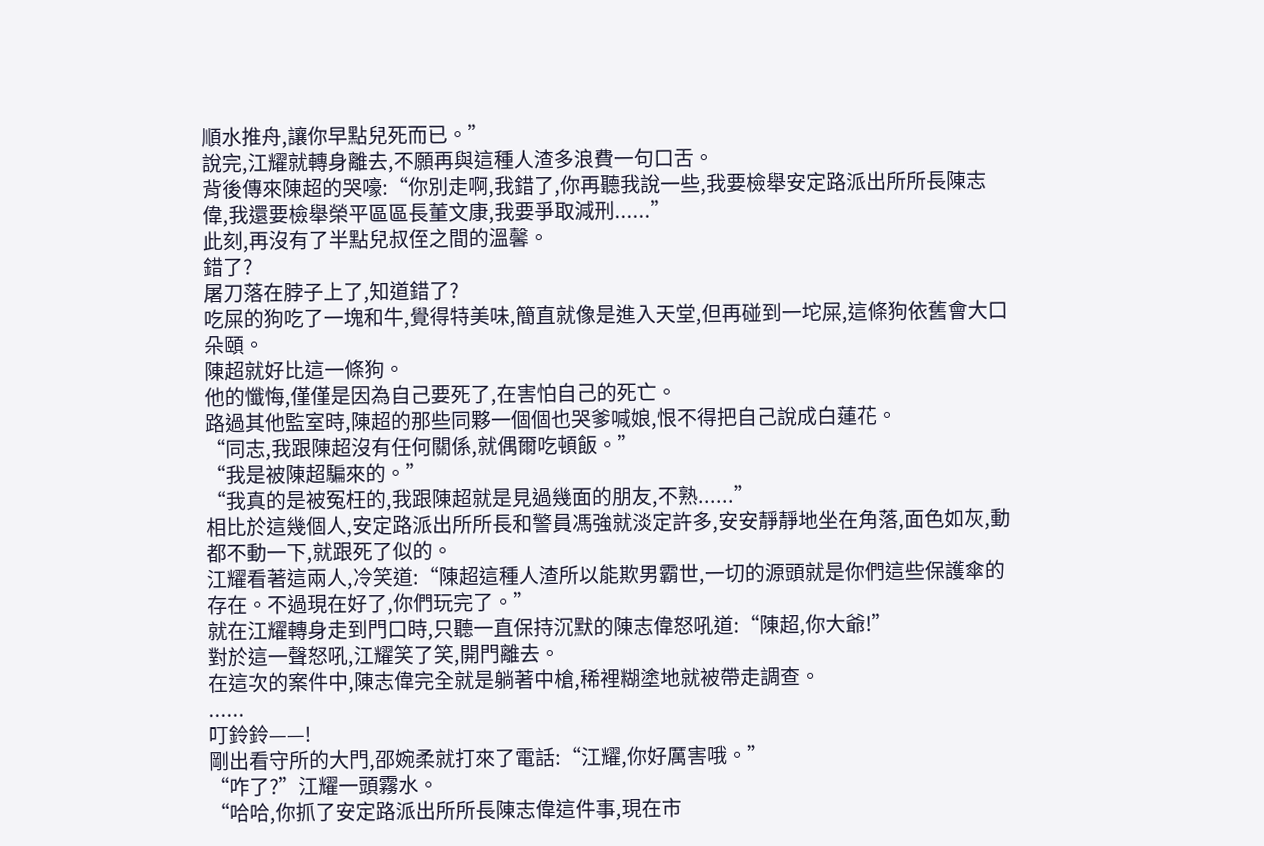順水推舟,讓你早點兒死而已。”
說完,江耀就轉身離去,不願再與這種人渣多浪費一句口舌。
背後傳來陳超的哭嚎:“你別走啊,我錯了,你再聽我說一些,我要檢舉安定路派出所所長陳志偉,我還要檢舉榮平區區長董文康,我要爭取減刑......”
此刻,再沒有了半點兒叔侄之間的溫馨。
錯了?
屠刀落在脖子上了,知道錯了?
吃屎的狗吃了一塊和牛,覺得特美味,簡直就像是進入天堂,但再碰到一坨屎,這條狗依舊會大口朵頤。
陳超就好比這一條狗。
他的懺悔,僅僅是因為自己要死了,在害怕自己的死亡。
路過其他監室時,陳超的那些同夥一個個也哭爹喊娘,恨不得把自己說成白蓮花。
“同志,我跟陳超沒有任何關係,就偶爾吃頓飯。”
“我是被陳超騙來的。”
“我真的是被冤枉的,我跟陳超就是見過幾面的朋友,不熟......”
相比於這幾個人,安定路派出所所長和警員馮強就淡定許多,安安靜靜地坐在角落,面色如灰,動都不動一下,就跟死了似的。
江耀看著這兩人,冷笑道:“陳超這種人渣所以能欺男霸世,一切的源頭就是你們這些保護傘的存在。不過現在好了,你們玩完了。”
就在江耀轉身走到門口時,只聽一直保持沉默的陳志偉怒吼道:“陳超,你大爺!”
對於這一聲怒吼,江耀笑了笑,開門離去。
在這次的案件中,陳志偉完全就是躺著中槍,稀裡糊塗地就被帶走調查。
......
叮鈴鈴——!
剛出看守所的大門,邵婉柔就打來了電話:“江耀,你好厲害哦。”
“咋了?”江耀一頭霧水。
“哈哈,你抓了安定路派出所所長陳志偉這件事,現在市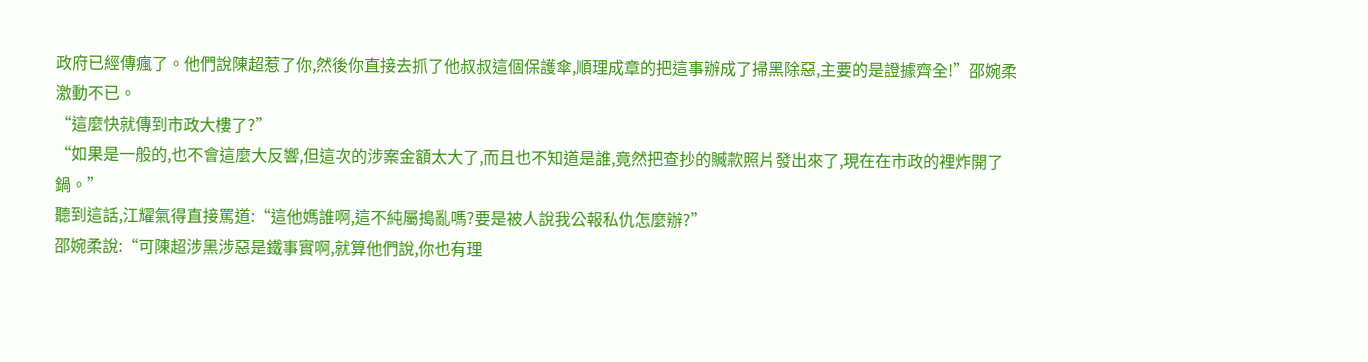政府已經傳瘋了。他們說陳超惹了你,然後你直接去抓了他叔叔這個保護傘,順理成章的把這事辦成了掃黑除惡,主要的是證據齊全!”邵婉柔激動不已。
“這麼快就傳到市政大樓了?”
“如果是一般的,也不會這麼大反響,但這次的涉案金額太大了,而且也不知道是誰,竟然把查抄的贓款照片發出來了,現在在市政的裡炸開了鍋。”
聽到這話,江耀氣得直接罵道:“這他媽誰啊,這不純屬搗亂嗎?要是被人說我公報私仇怎麼辦?”
邵婉柔說:“可陳超涉黑涉惡是鐵事實啊,就算他們說,你也有理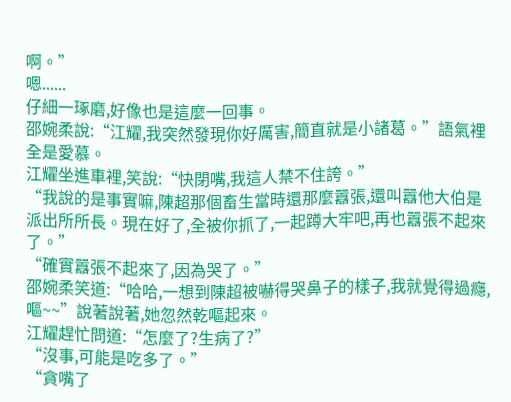啊。”
嗯......
仔細一琢磨,好像也是這麼一回事。
邵婉柔說:“江耀,我突然發現你好厲害,簡直就是小諸葛。”語氣裡全是愛慕。
江耀坐進車裡,笑說:“快閉嘴,我這人禁不住誇。”
“我說的是事實嘛,陳超那個畜生當時還那麼囂張,還叫囂他大伯是派出所所長。現在好了,全被你抓了,一起蹲大牢吧,再也囂張不起來了。”
“確實囂張不起來了,因為哭了。”
邵婉柔笑道:“哈哈,一想到陳超被嚇得哭鼻子的樣子,我就覺得過癮,嘔~~”說著說著,她忽然乾嘔起來。
江耀趕忙問道:“怎麼了?生病了?”
“沒事,可能是吃多了。”
“貪嘴了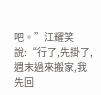吧。”江耀笑說:“行了,先掛了,週末過來搬家,我先回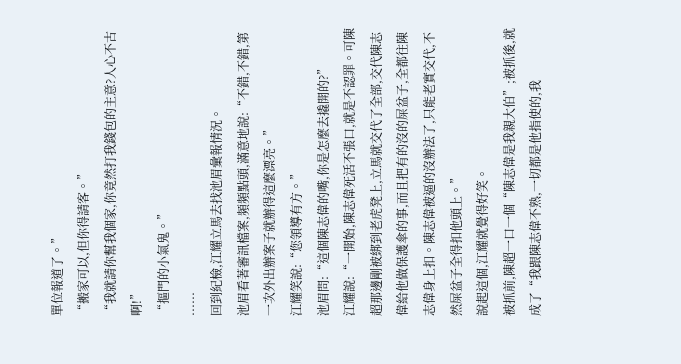單位報道了。”
“搬家可以,但你得請客。”
“我就請你幫我個家,你竟然打我錢包的主意?人心不古啊!”
“摳門的小氣鬼。”
......
回到紀檢,江耀立馬去找池眉彙報情況。
池眉看著審訊檔案,頻頻點頭,滿意地說:“不錯,不錯,第一次外出辦案子就辦得這麼漂亮。”
江耀笑說:“您領導有方。”
池眉問:“這個陳志偉的嘴,你是怎麼去撬開的?”
江耀說:“一開始,陳志偉死活不張口,就是不認罪。可陳超那邊剛被綁到老虎凳上,立馬就交代了全部,交代陳志偉給他做保護傘的事,而且把有的沒的屎盆子,全都往陳志偉身上扣。陳志偉被逼的沒辦法了,只能老實交代,不然屎盆子全得扣他頭上。”
說起這個,江耀就覺得好笑。
被抓前,陳超一口一個“陳志偉是我親大伯”;被抓後,就成了“我跟陳志偉不熟,一切都是他指使的,我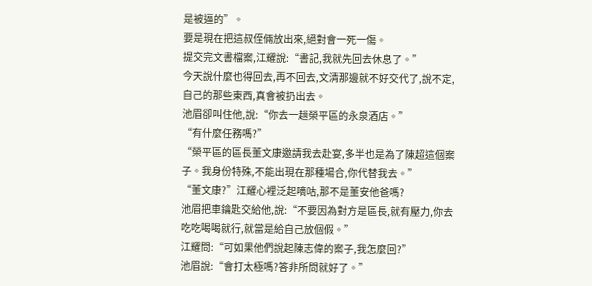是被逼的”。
要是現在把這叔侄倆放出來,絕對會一死一傷。
提交完文書檔案,江耀說:“書記,我就先回去休息了。”
今天說什麼也得回去,再不回去,文清那邊就不好交代了,說不定,自己的那些東西,真會被扔出去。
池眉卻叫住他,說:“你去一趟榮平區的永泉酒店。”
“有什麼任務嗎?”
“榮平區的區長董文康邀請我去赴宴,多半也是為了陳超這個案子。我身份特殊,不能出現在那種場合,你代替我去。”
“董文康?”江耀心裡泛起嘀咕,那不是董安他爸嗎?
池眉把車鑰匙交給他,說:“不要因為對方是區長,就有壓力,你去吃吃喝喝就行,就當是給自己放個假。”
江耀問:“可如果他們說起陳志偉的案子,我怎麼回?”
池眉說:“會打太極嗎?答非所問就好了。”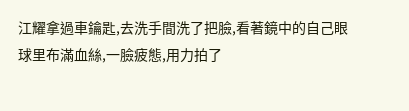江耀拿過車鑰匙,去洗手間洗了把臉,看著鏡中的自己眼球里布滿血絲,一臉疲態,用力拍了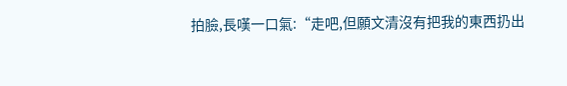拍臉,長嘆一口氣:“走吧,但願文清沒有把我的東西扔出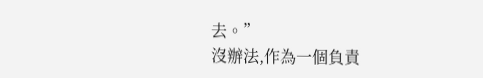去。”
沒辦法,作為一個負責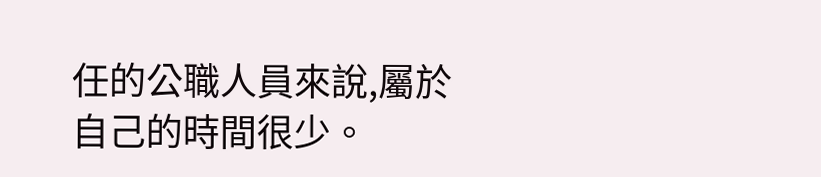任的公職人員來說,屬於自己的時間很少。